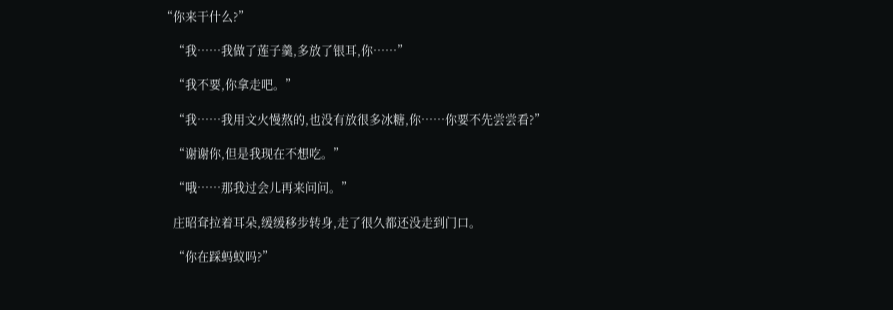“你来干什么?”

    “我……我做了莲子羹,多放了银耳,你……”

    “我不要,你拿走吧。”

    “我……我用文火慢熬的,也没有放很多冰糖,你……你要不先尝尝看?”

    “谢谢你,但是我现在不想吃。”

    “哦……那我过会儿再来问问。”

    庄昭耷拉着耳朵,缓缓移步转身,走了很久都还没走到门口。

    “你在踩蚂蚁吗?”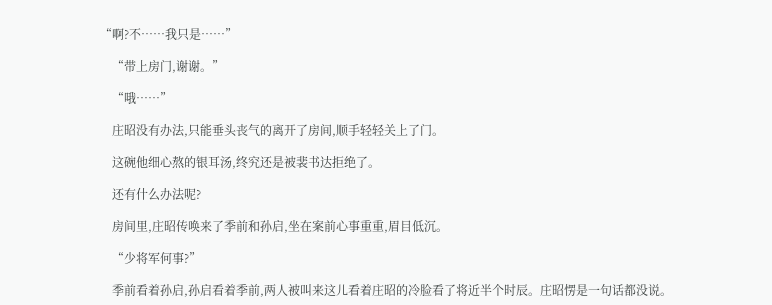“啊?不……我只是……”

    “带上房门,谢谢。”

    “哦……”

    庄昭没有办法,只能垂头丧气的离开了房间,顺手轻轻关上了门。

    这碗他细心熬的银耳汤,终究还是被裴书达拒绝了。

    还有什么办法呢?

    房间里,庄昭传唤来了季前和孙启,坐在案前心事重重,眉目低沉。

    “少将军何事?”

    季前看着孙启,孙启看着季前,两人被叫来这儿看着庄昭的冷脸看了将近半个时辰。庄昭愣是一句话都没说。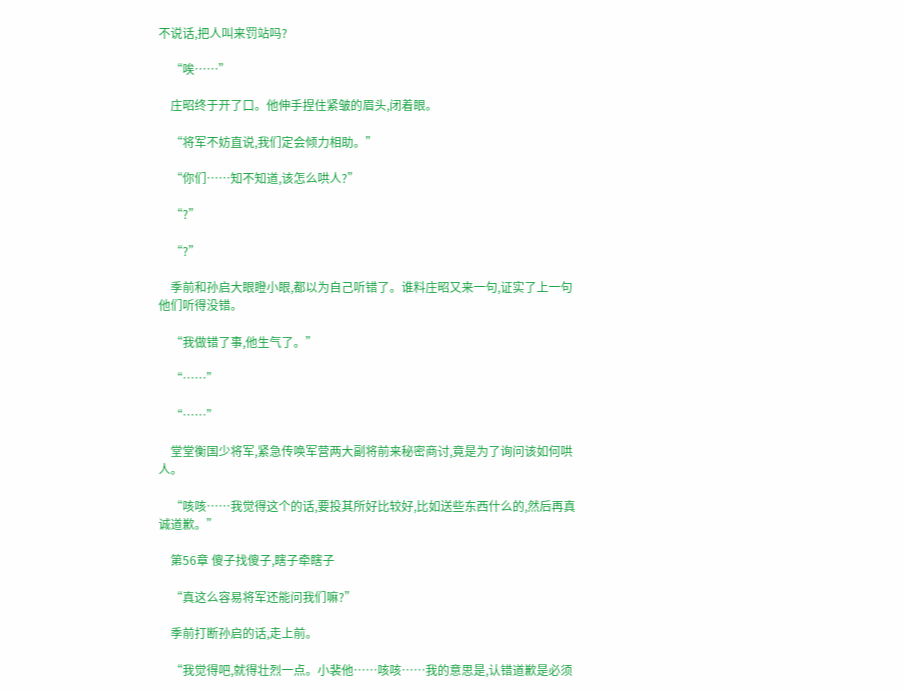不说话,把人叫来罚站吗?

    “唉……”

    庄昭终于开了口。他伸手捏住紧皱的眉头,闭着眼。

    “将军不妨直说,我们定会倾力相助。”

    “你们……知不知道,该怎么哄人?”

    “?”

    “?”

    季前和孙启大眼瞪小眼,都以为自己听错了。谁料庄昭又来一句,证实了上一句他们听得没错。

    “我做错了事,他生气了。”

    “……”

    “……”

    堂堂衡国少将军,紧急传唤军营两大副将前来秘密商讨,竟是为了询问该如何哄人。

    “咳咳……我觉得这个的话,要投其所好比较好,比如送些东西什么的,然后再真诚道歉。”

    第56章 傻子找傻子,瞎子牵瞎子

    “真这么容易将军还能问我们嘛?”

    季前打断孙启的话,走上前。

    “我觉得吧,就得壮烈一点。小裴他……咳咳……我的意思是,认错道歉是必须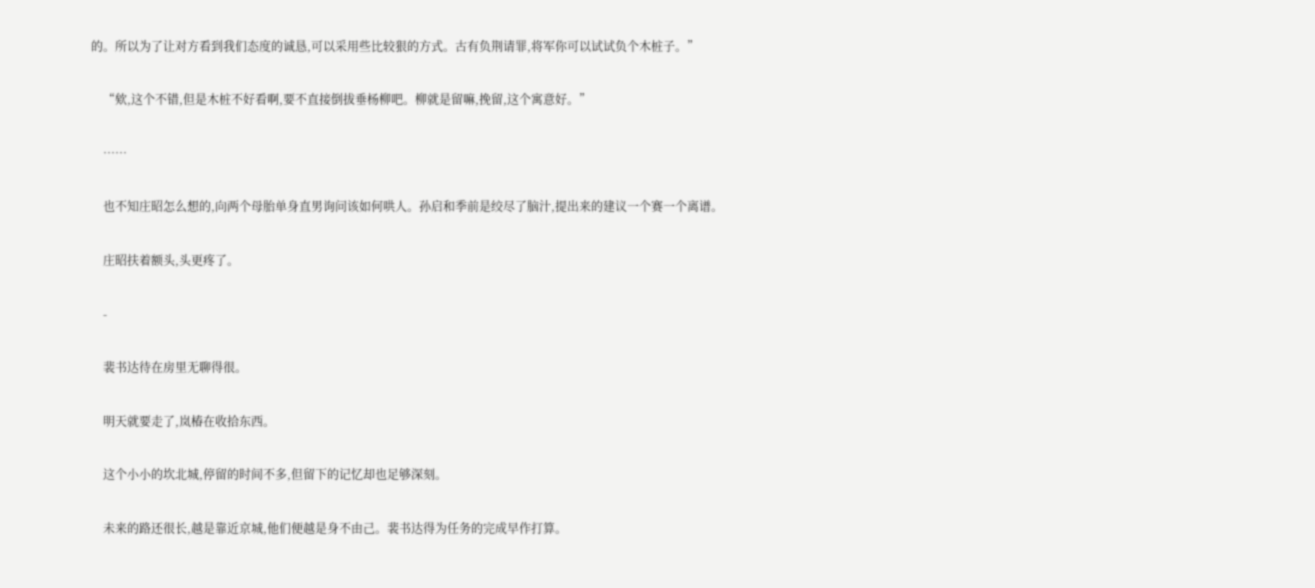的。所以为了让对方看到我们态度的诚恳,可以采用些比较狠的方式。古有负荆请罪,将军你可以试试负个木桩子。”

    “欸,这个不错,但是木桩不好看啊,要不直接倒拔垂杨柳吧。柳就是留嘛,挽留,这个寓意好。”

    ……

    也不知庄昭怎么想的,向两个母胎单身直男询问该如何哄人。孙启和季前是绞尽了脑汁,提出来的建议一个赛一个离谱。

    庄昭扶着额头,头更疼了。

    -

    裴书达待在房里无聊得很。

    明天就要走了,岚椿在收拾东西。

    这个小小的坎北城,停留的时间不多,但留下的记忆却也足够深刻。

    未来的路还很长,越是靠近京城,他们便越是身不由己。裴书达得为任务的完成早作打算。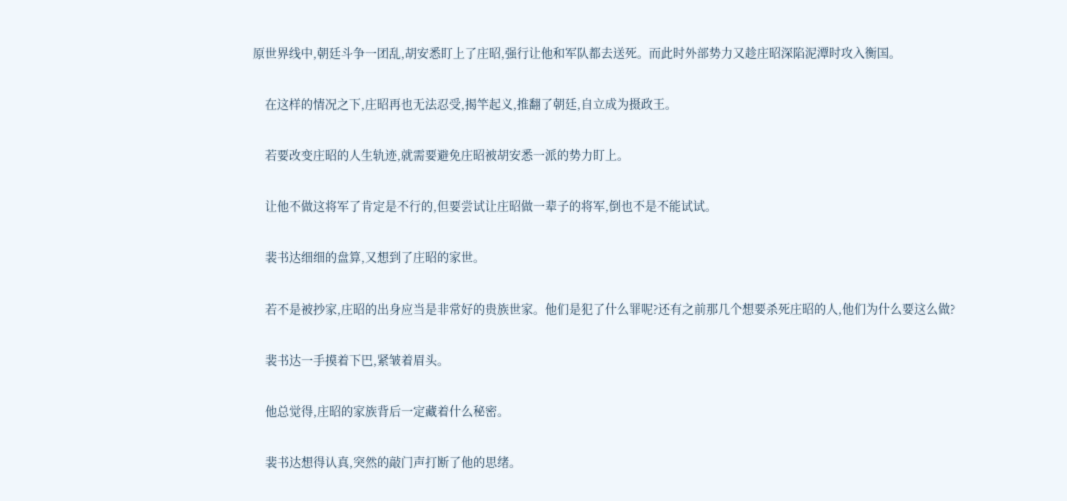原世界线中,朝廷斗争一团乱,胡安悉盯上了庄昭,强行让他和军队都去送死。而此时外部势力又趁庄昭深陷泥潭时攻入衡国。

    在这样的情况之下,庄昭再也无法忍受,揭竿起义,推翻了朝廷,自立成为摄政王。

    若要改变庄昭的人生轨迹,就需要避免庄昭被胡安悉一派的势力盯上。

    让他不做这将军了肯定是不行的,但要尝试让庄昭做一辈子的将军,倒也不是不能试试。

    裴书达细细的盘算,又想到了庄昭的家世。

    若不是被抄家,庄昭的出身应当是非常好的贵族世家。他们是犯了什么罪呢?还有之前那几个想要杀死庄昭的人,他们为什么要这么做?

    裴书达一手摸着下巴,紧皱着眉头。

    他总觉得,庄昭的家族背后一定藏着什么秘密。

    裴书达想得认真,突然的敲门声打断了他的思绪。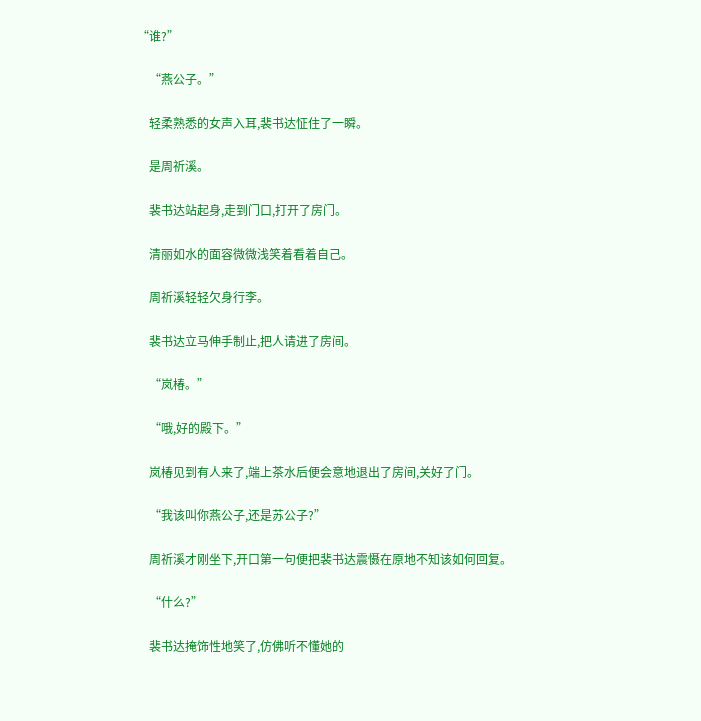“谁?”

    “燕公子。”

    轻柔熟悉的女声入耳,裴书达怔住了一瞬。

    是周祈溪。

    裴书达站起身,走到门口,打开了房门。

    清丽如水的面容微微浅笑着看着自己。

    周祈溪轻轻欠身行李。

    裴书达立马伸手制止,把人请进了房间。

    “岚椿。”

    “哦,好的殿下。”

    岚椿见到有人来了,端上茶水后便会意地退出了房间,关好了门。

    “我该叫你燕公子,还是苏公子?”

    周祈溪才刚坐下,开口第一句便把裴书达震慑在原地不知该如何回复。

    “什么?”

    裴书达掩饰性地笑了,仿佛听不懂她的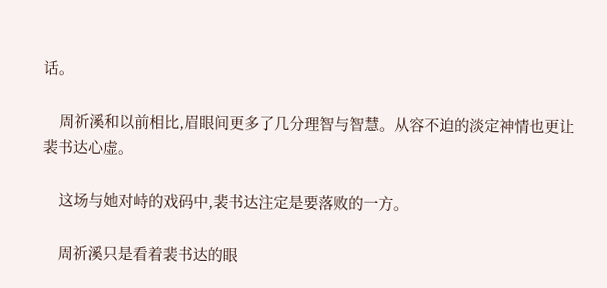话。

    周祈溪和以前相比,眉眼间更多了几分理智与智慧。从容不迫的淡定神情也更让裴书达心虚。

    这场与她对峙的戏码中,裴书达注定是要落败的一方。

    周祈溪只是看着裴书达的眼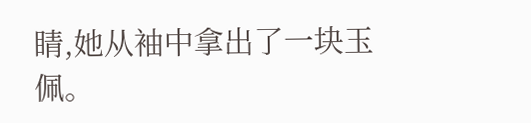睛,她从袖中拿出了一块玉佩。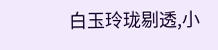白玉玲珑剔透,小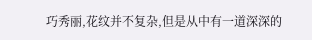巧秀丽,花纹并不复杂,但是从中有一道深深的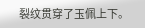裂纹贯穿了玉佩上下。